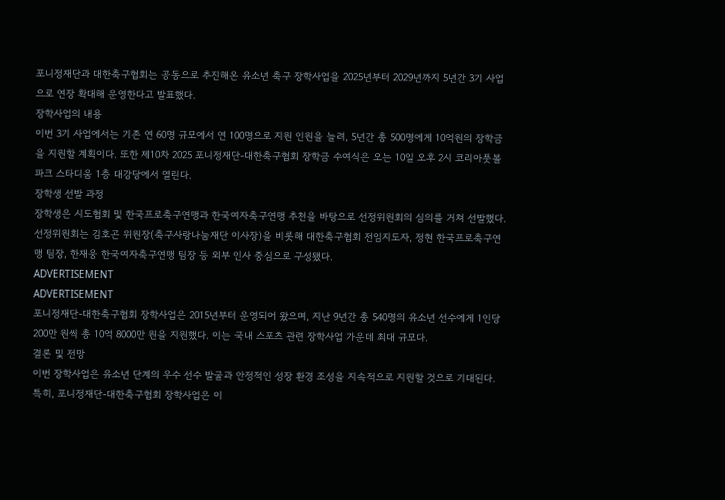포니정재단과 대한축구협회는 공동으로 추진해온 유소년 축구 장학사업을 2025년부터 2029년까지 5년간 3기 사업으로 연장 확대해 운영한다고 발표했다.
장학사업의 내용
이번 3기 사업에서는 기존 연 60명 규모에서 연 100명으로 지원 인원을 늘려, 5년간 총 500명에게 10억원의 장학금을 지원할 계획이다. 또한 제10차 2025 포니정재단-대한축구협회 장학금 수여식은 오는 10일 오후 2시 코리아풋볼파크 스타디움 1층 대강당에서 열린다.
장학생 선발 과정
장학생은 시도협회 및 한국프로축구연맹과 한국여자축구연맹 추천을 바탕으로 선정위원회의 심의를 거쳐 선발했다. 선정위원회는 김호곤 위원장(축구사랑나눔재단 이사장)을 비롯해 대한축구협회 전임지도자, 정현 한국프로축구연맹 팀장, 한재웅 한국여자축구연맹 팀장 등 외부 인사 중심으로 구성됐다.
ADVERTISEMENT
ADVERTISEMENT
포니정재단-대한축구협회 장학사업은 2015년부터 운영되어 왔으며, 지난 9년간 총 540명의 유소년 선수에게 1인당 200만 원씩 총 10억 8000만 원을 지원했다. 이는 국내 스포츠 관련 장학사업 가운데 최대 규모다.
결론 및 전망
이번 장학사업은 유소년 단계의 우수 선수 발굴과 안정적인 성장 환경 조성을 지속적으로 지원할 것으로 기대된다. 특히, 포니정재단-대한축구협회 장학사업은 이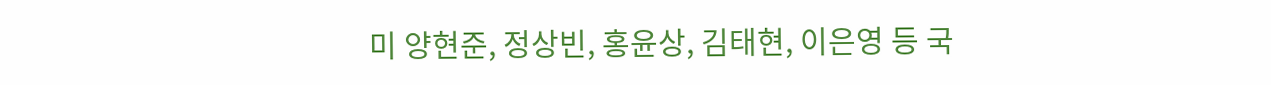미 양현준, 정상빈, 홍윤상, 김태현, 이은영 등 국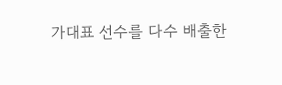가대표 선수를 다수 배출한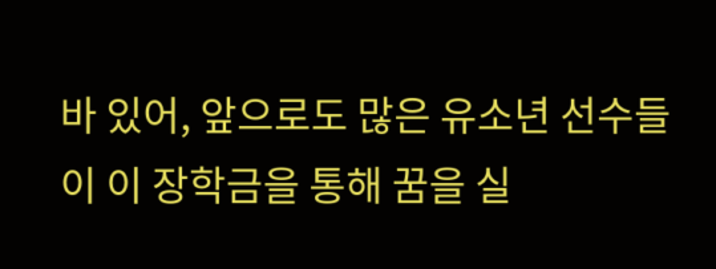바 있어, 앞으로도 많은 유소년 선수들이 이 장학금을 통해 꿈을 실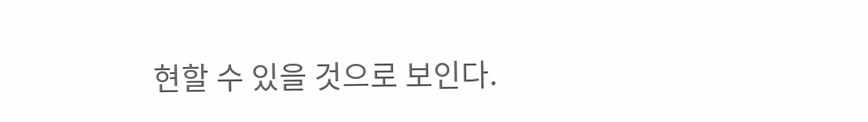현할 수 있을 것으로 보인다.